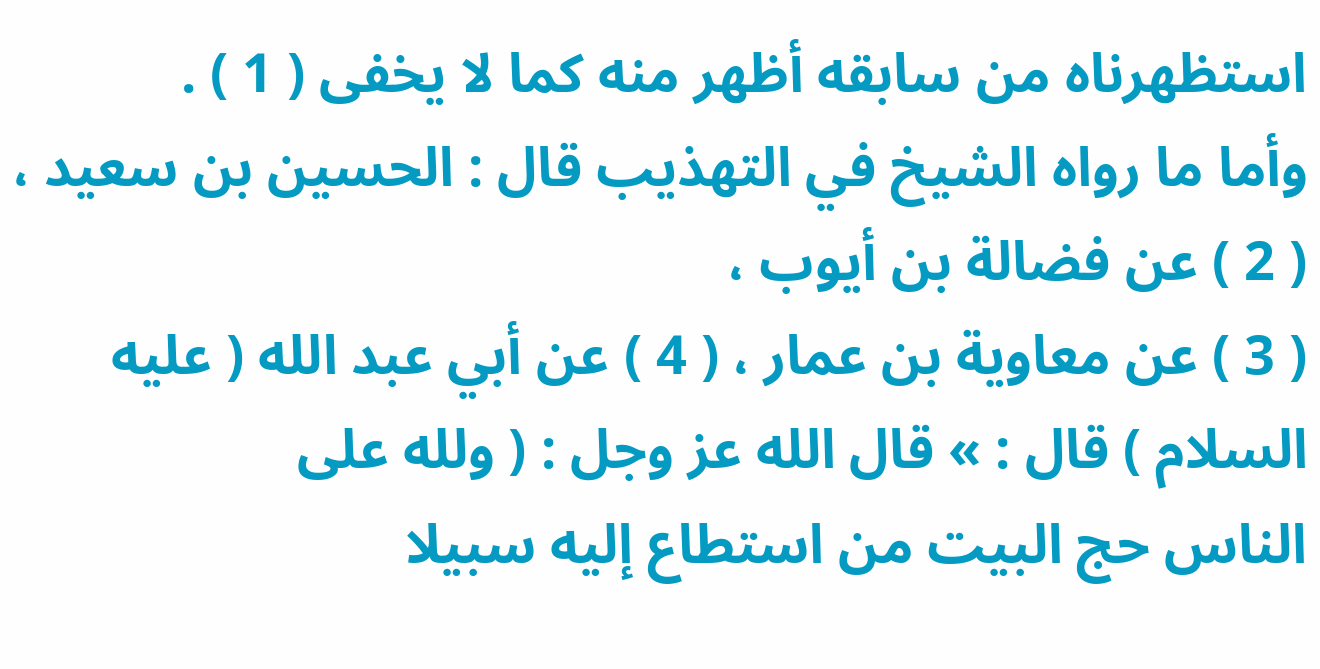استظهرناه من سابقه أظهر منه كما لا يخفى ( 1 ) .
وأما ما رواه الشيخ في التهذيب قال : الحسين بن سعيد ، ( 2 ) عن فضالة بن أيوب ،
( 3 ) عن معاوية بن عمار ، ( 4 ) عن أبي عبد الله ( عليه السلام ) قال : » قال الله عز وجل : ( ولله على
الناس حج البيت من استطاع إليه سبيلا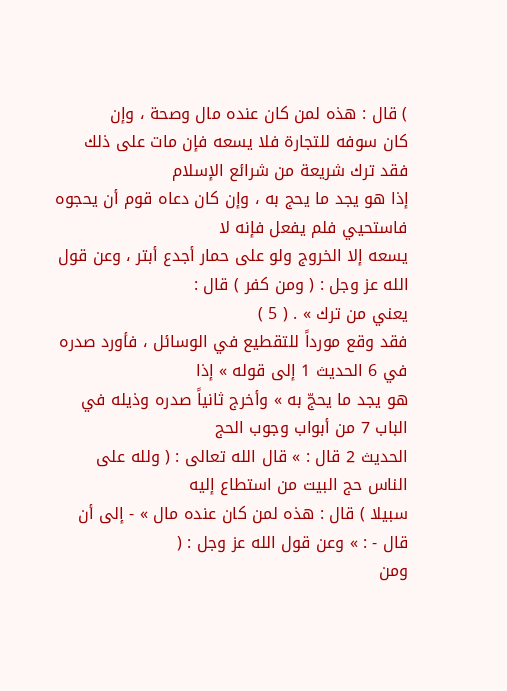) قال : هذه لمن كان عنده مال وصحة ، وإن
كان سوفه للتجارة فلا يسعه فإن مات على ذلك فقد ترك شريعة من شرائع الإسلام
إذا هو يجد ما يحج به ، وإن كان دعاه قوم أن يحجوه فاستحيي فلم يفعل فإنه لا
يسعه إلا الخروج ولو على حمار أجدع أبتر ، وعن قول الله عز وجل : ( ومن كفر ) قال :
يعني من ترك » . ( 5 )
فقد وقع مورداً للتقطيع في الوسائل ، فأورد صدره في 6 الحديث 1 إلى قوله » إذا
هو يجد ما يحجّ به » وأخرج ثانياً صدره وذيله في الباب 7 من أبواب وجوب الحج
الحديث 2 قال : » قال الله تعالى : ( ولله على الناس حج البيت من استطاع إليه
سبيلا ) قال : هذه لمن كان عنده مال » - إلى أن قال - : » وعن قول الله عز وجل : (
ومن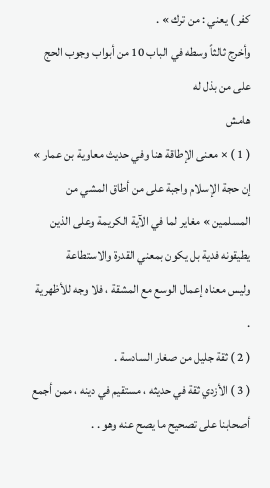كفر ) يعني : من ترك » .
وأخرج ثالثاً وسطه في الباب 10 من أبواب وجوب الحج على من بذل له
هامش
( 1 ) × معنى الإطاقة هنا وفي حديث معاوية بن عمار » إن حجة الإسلام واجبة على من أطاق المشي من
المسلمين » مغاير لما في الآية الكريمة وعلى الذين يطيقونه فدية بل يكون بمعني القدرة والاستطاعة
وليس معناه إعمال الوسع مع المشقة ، فلا وجه للأظهرية .
( 2 ) ثقة جليل من صغار السادسة .
( 3 ) الأزدي ثقة في حديثه ، مستقيم في دينه ، ممن أجمع أصحابنا على تصحيح ما يصح عنه وهو . .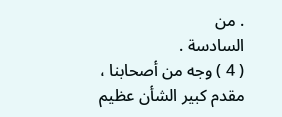. من
السادسة .
( 4 ) وجه من أصحابنا ، مقدم كبير الشأن عظيم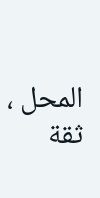المحل ، ثقة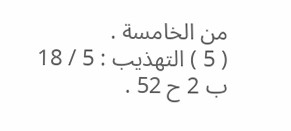من الخامسة .
( 5 ) التهذيب : 5 / 18 ب 2 ح 52 .